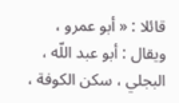قائلا : « أبو عمرو ، ويقال : أبو عبد اللّه ، البجلي ، سكن الكوفة ،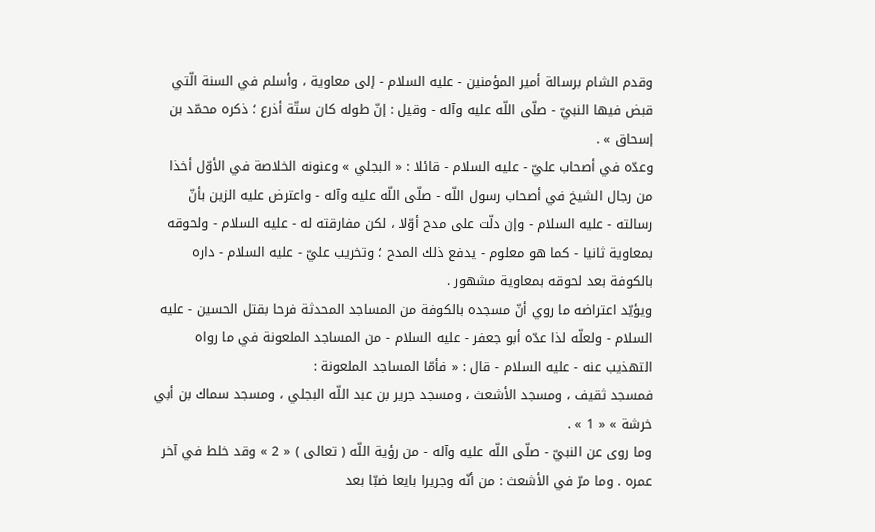وقدم الشام برسالة أمير المؤمنين - عليه السلام - إلى معاوية ، وأسلم في السنة الّتي قبض فيها النبيّ - صلّى اللّه عليه وآله - وقيل : إنّ طوله كان ستّة أذرع ؛ ذكره محمّد بن إسحاق » .
وعدّه في أصحاب عليّ - عليه السلام - قائلا : « البجلي » وعنونه الخلاصة في الأوّل أخذا من رجال الشيخ في أصحاب رسول اللّه - صلّى اللّه عليه وآله - واعترض عليه الزين بأنّ رسالته - عليه السلام - وإن دلّت على مدح أوّلا ، لكن مفارقته له - عليه السلام - ولحوقه بمعاوية ثانيا - كما هو معلوم - يدفع ذلك المدح ؛ وتخريب عليّ - عليه السلام - داره بالكوفة بعد لحوقه بمعاوية مشهور .
ويؤيّد اعتراضه ما روي أنّ مسجده بالكوفة من المساجد المحدثة فرحا بقتل الحسين - عليه السلام - ولعلّه لذا عدّه أبو جعفر - عليه السلام - من المساجد الملعونة في ما رواه التهذيب عنه - عليه السلام - قال : « فأمّا المساجد الملعونة :
فمسجد ثقيف ، ومسجد الأشعث ، ومسجد جرير بن عبد اللّه البجلي ، ومسجد سماك بن أبي خرشة » « 1 » .
وما روى عن النبيّ - صلّى اللّه عليه وآله - من رؤية اللّه ( تعالى ) « 2 » وقد خلط في آخر عمره . وما مرّ في الأشعث : من أنّه وجريرا بايعا ضبّا بعد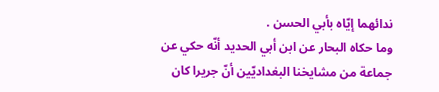ندائهما إيّاه بأبي الحسن .
وما حكاه البحار عن ابن أبي الحديد أنّه حكي عن جماعة من مشايخنا البغداديّين أنّ جريرا كان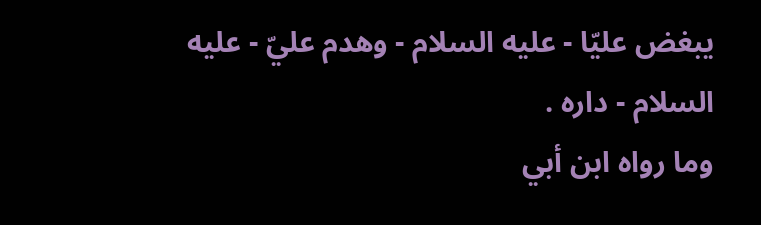يبغض عليّا - عليه السلام - وهدم عليّ - عليه السلام - داره .
وما رواه ابن أبي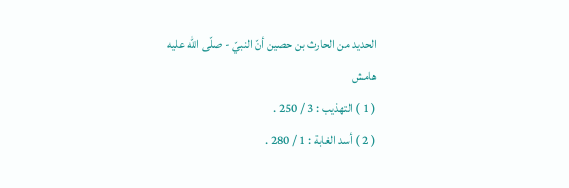الحديد من الحارث بن حصين أنّ النبيّ - صلّى اللّه عليه
هامش
( 1 ) التهذيب : 3 / 250 .
( 2 ) أسد الغابة : 1 / 280 .